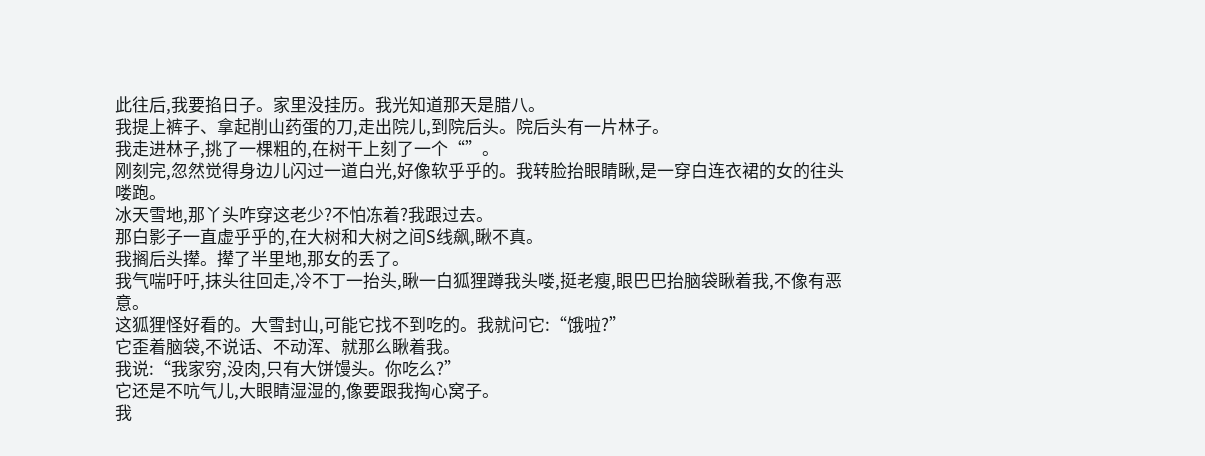此往后,我要掐日子。家里没挂历。我光知道那天是腊八。
我提上裤子、拿起削山药蛋的刀,走出院儿,到院后头。院后头有一片林子。
我走进林子,挑了一棵粗的,在树干上刻了一个“”。
刚刻完,忽然觉得身边儿闪过一道白光,好像软乎乎的。我转脸抬眼睛瞅,是一穿白连衣裙的女的往头喽跑。
冰天雪地,那丫头咋穿这老少?不怕冻着?我跟过去。
那白影子一直虚乎乎的,在大树和大树之间S线飙,瞅不真。
我搁后头撵。撵了半里地,那女的丢了。
我气喘吁吁,抹头往回走,冷不丁一抬头,瞅一白狐狸蹲我头喽,挺老瘦,眼巴巴抬脑袋瞅着我,不像有恶意。
这狐狸怪好看的。大雪封山,可能它找不到吃的。我就问它:“饿啦?”
它歪着脑袋,不说话、不动浑、就那么瞅着我。
我说:“我家穷,没肉,只有大饼馒头。你吃么?”
它还是不吭气儿,大眼睛湿湿的,像要跟我掏心窝子。
我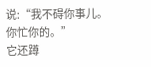说:“我不碍你事儿。你忙你的。”
它还蹲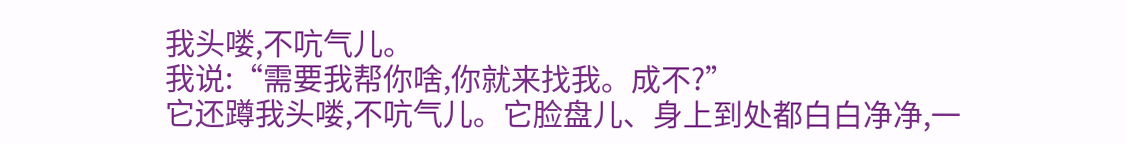我头喽,不吭气儿。
我说:“需要我帮你啥,你就来找我。成不?”
它还蹲我头喽,不吭气儿。它脸盘儿、身上到处都白白净净,一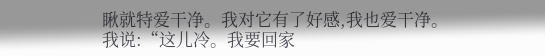瞅就特爱干净。我对它有了好感,我也爱干净。
我说:“这儿冷。我要回家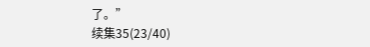了。”
续集35(23/40)